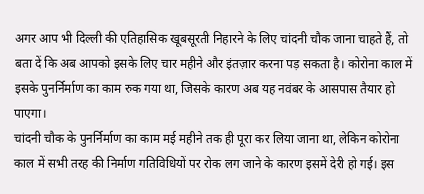अगर आप भी दिल्ली की एतिहासिक खूबसूरती निहारने के लिए चांदनी चौक जाना चाहते हैं, तो बता दें कि अब आपको इसके लिए चार महीने और इंतज़ार करना पड़ सकता है। कोरोना काल में इसके पुनर्निर्माण का काम रुक गया था, जिसके कारण अब यह नवंबर के आसपास तैयार हो पाएगा।
चांदनी चौक के पुनर्निर्माण का काम मई महीने तक ही पूरा कर लिया जाना था, लेकिन कोरोना काल में सभी तरह की निर्माण गतिविधियों पर रोक लग जाने के कारण इसमें देरी हो गई। इस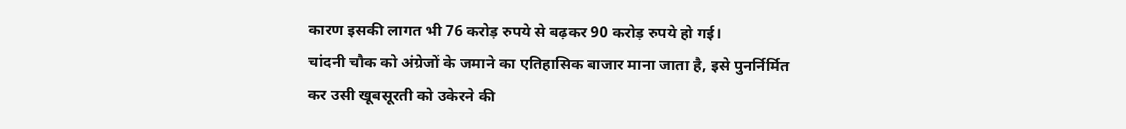कारण इसकी लागत भी 76 करोड़ रुपये से बढ़कर 90 करोड़ रुपये हो गई।
चांदनी चौक को अंग्रेजों के जमाने का एतिहासिक बाजार माना जाता है, इसे पुनर्निर्मित कर उसी खूबसूरती को उकेरने की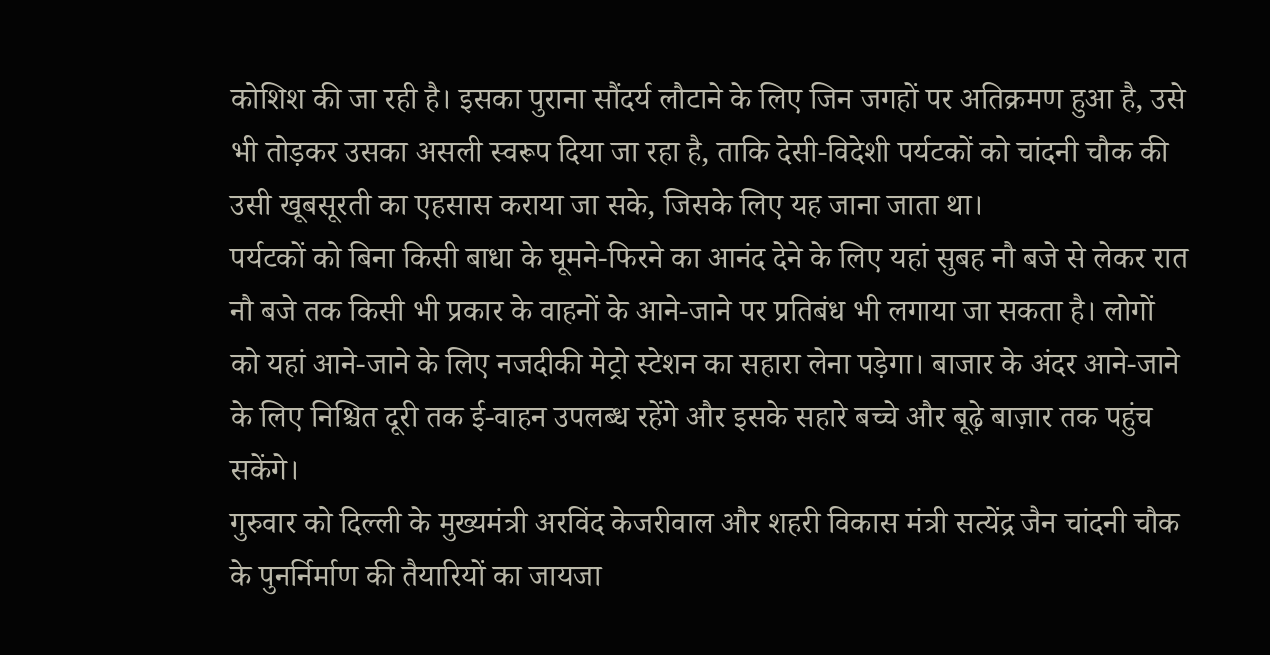कोशिश की जा रही है। इसका पुराना सौंदर्य लौटाने के लिए जिन जगहों पर अतिक्रमण हुआ है, उसे भी तोड़कर उसका असली स्वरूप दिया जा रहा है, ताकि देसी-विदेशी पर्यटकों को चांदनी चौक की उसी खूबसूरती का एहसास कराया जा सके, जिसके लिए यह जाना जाता था।
पर्यटकों को बिना किसी बाधा के घूमने-फिरने का आनंद देने के लिए यहां सुबह नौ बजे से लेकर रात नौ बजे तक किसी भी प्रकार के वाहनों के आने-जाने पर प्रतिबंध भी लगाया जा सकता है। लोगों को यहां आने-जाने के लिए नजदीकी मेट्रो स्टेशन का सहारा लेना पड़ेगा। बाजार के अंदर आने-जाने के लिए निश्चित दूरी तक ई-वाहन उपलब्ध रहेंगे और इसके सहारे बच्चे और बूढ़े बाज़ार तक पहुंच सकेंगे।
गुरुवार को दिल्ली के मुख्यमंत्री अरविंद केजरीवाल और शहरी विकास मंत्री सत्येंद्र जैन चांदनी चौक के पुनर्निर्माण की तैयारियों का जायजा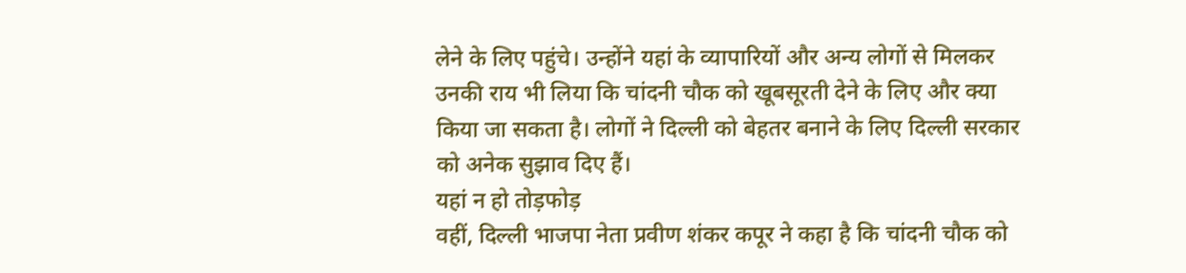लेने के लिए पहुंचे। उन्होंने यहां के व्यापारियों और अन्य लोगों से मिलकर उनकी राय भी लिया कि चांदनी चौक को खूबसूरती देने के लिए और क्या किया जा सकता है। लोगों ने दिल्ली को बेहतर बनाने के लिए दिल्ली सरकार को अनेक सुझाव दिए हैं।
यहां न हो तोड़फोड़
वहीं, दिल्ली भाजपा नेता प्रवीण शंकर कपूर ने कहा है कि चांदनी चौक को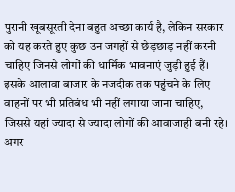पुरानी खूबसूरती देना बहुत अच्छा कार्य है, लेकिन सरकार को यह करते हुए कुछ उन जगहों से छेड़छाड़ नहीं करनी चाहिए जिनसे लोगों की धार्मिक भावनाएं जुड़ी हुई हैं।
इसके आलावा बाजार के नजदीक तक पहुंचने के लिए वाहनों पर भी प्रतिबंध भी नहीं लगाया जाना चाहिए, जिससे यहां ज्यादा से ज्यादा लोगों की आवाजाही बनी रहे। अगर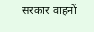सरकार वाहनों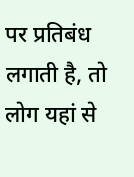पर प्रतिबंध लगाती है, तो लोग यहां से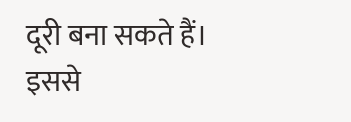दूरी बना सकते हैं। इससे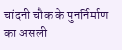चांदनी चौक के पुनर्निर्माण का असली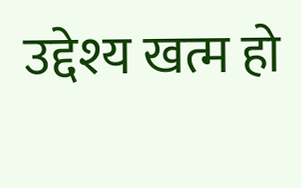उद्देश्य खत्म हो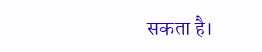सकता है।